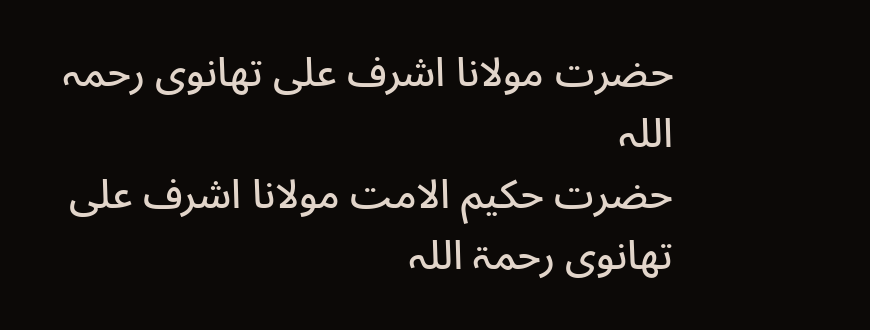حضرت مولانا اشرف علی تھانوی رحمہ اللہ
حضرت حکیم الامت مولانا اشرف علی تھانوی رحمۃ اللہ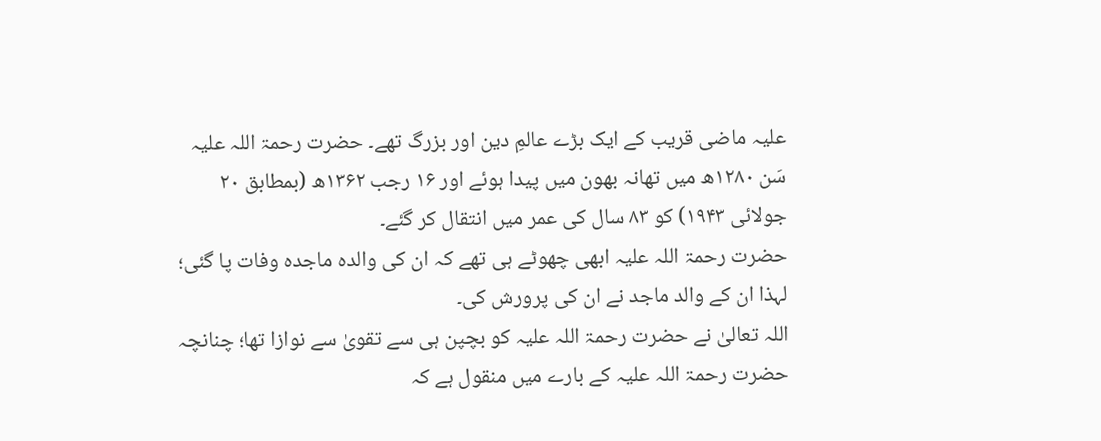علیہ ماضی قریب کے ایک بڑے عالمِ دین اور بزرگ تھے۔ حضرت رحمۃ اللہ علیہ سَن ۱۲۸۰ھ میں تھانہ بھون میں پیدا ہوئے اور ۱۶ رجب ۱۳۶۲ھ (بمطابق ۲۰ جولائی ۱۹۴۳) کو ۸۳ سال کی عمر میں انتقال کر گئے۔
حضرت رحمۃ اللہ علیہ ابھی چھوٹے ہی تھے کہ ان کی والدہ ماجدہ وفات پا گئی؛ لہذا ان کے والد ماجد نے ان کی پرورش کی۔
اللہ تعالیٰ نے حضرت رحمۃ اللہ علیہ کو بچپن ہی سے تقویٰ سے نوازا تھا؛ چنانچہ حضرت رحمۃ اللہ علیہ کے بارے میں منقول ہے کہ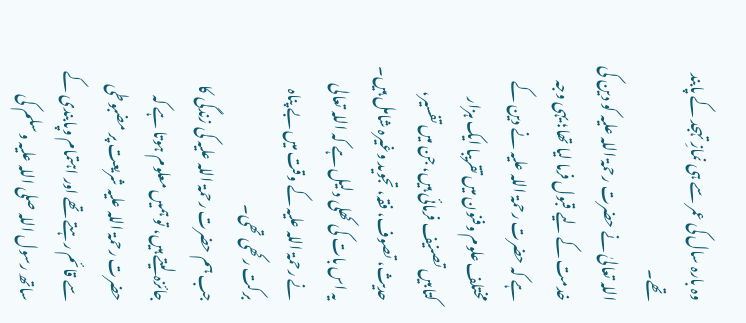وہ بارہ سال کی عمر سے ہی نمازِ تہجد کے پابند تھے۔
اللہ تعالیٰ نے حضرت رحمۃ اللہ علیہ کو دین کی خدمت کے لیے قبول فرما لیا تھا؛ یہی وجہ ہے کہ حضرت رحمۃ اللہ علیہ نے دین کے مختلف علوم وفنون میں تقریبا ایک ہزار کتابیں تصنیف فرمائی ہیں، جن میں تفسیر، حدیث، تصوف، فقہ، تجوید وغیرہ شامل ہیں۔ یہ اس بات کی کھلی دلیل ہے کہ اللہ تعالی نے رحمۃ اللہ علیہ کے وقت میں بے پناہ برکت رکھی تھی۔
جب ہم حضرت رحمۃ اللہ علیہ کی زندگی کا جائزہ لیتے ہیں، تو ہمیں معلوم ہوتا ہے کہ حضرت رحمۃ اللہ علیہ شریعت پر مضبوطی سے قائم رہتے تھے اور اہتمام وپابندی کے ساتھ رسول اللہ صلی اللہ علیہ وسلم کی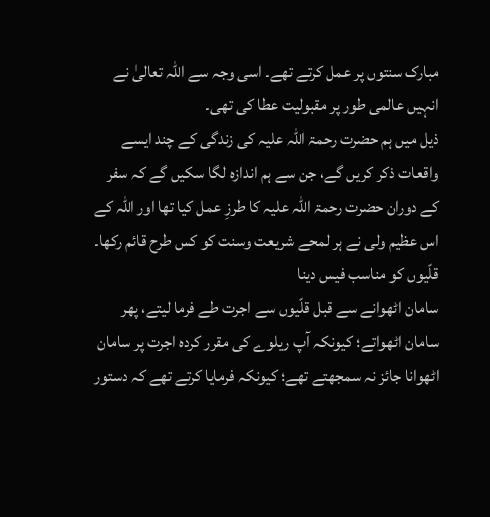مبارک سنتوں پر عمل کرتے تھے۔ اسی وجہ سے اللہ تعالیٰ نے انہیں عالمی طور پر مقبولیت عطا کی تھی۔
ذیل میں ہم حضرت رحمۃ اللہ علیہ کی زندگی کے چند ایسے واقعات ذکر کریں گے، جن سے ہم اندازہ لگا سکیں گے کہ سفر کے دوران حضرت رحمۃ اللہ علیہ کا طرزِ عمل کیا تھا اور اللہ کے اس عظیم ولی نے ہر لمحے شریعت وسنت کو کس طرح قائم رکھا۔
قلّیوں کو مناسب فیس دینا
سامان اٹھوانے سے قبل قلّیوں سے اجرت طے فرما لیتے، پھر سامان اٹھواتے؛ کیونکہ آپ ریلوے کی مقرر کردہ اجرت پر سامان اٹھوانا جائز نہ سمجھتے تھے؛ کیونکہ فرمایا کرتے تھے کہ دستور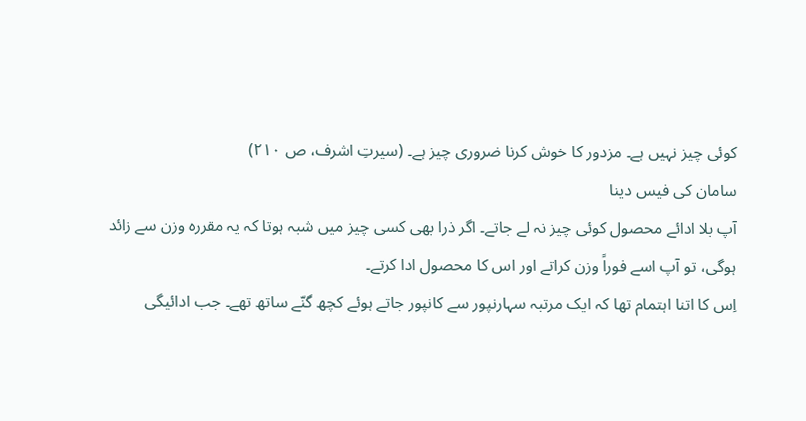کوئی چیز نہیں ہے۔ مزدور کا خوش کرنا ضروری چیز ہے۔ (سیرتِ اشرف، ص ۲۱۰)
سامان کی فیس دینا
آپ بلا ادائے محصول کوئی چیز نہ لے جاتے۔ اگر ذرا بھی کسی چیز میں شبہ ہوتا کہ یہ مقررہ وزن سے زائد ہوگی، تو آپ اسے فوراً وزن کراتے اور اس کا محصول ادا کرتے۔
اِس کا اتنا اہتمام تھا کہ ایک مرتبہ سہارنپور سے کانپور جاتے ہوئے کچھ گنّے ساتھ تھے۔ جب ادائیگی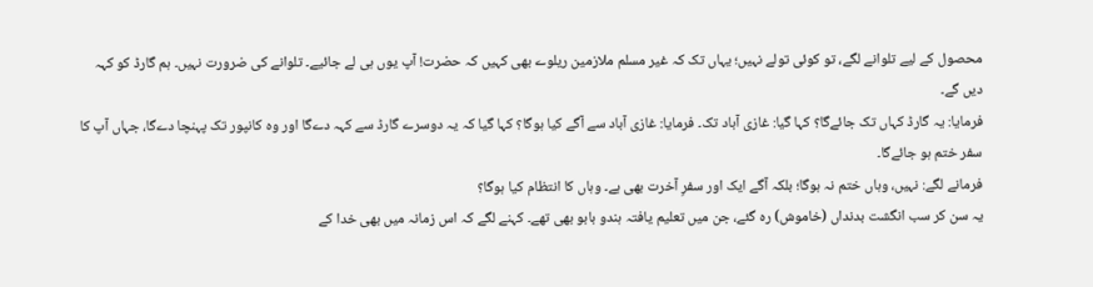محصول کے لیے تلوانے لگے، تو کوئی تولے نہیں؛ یہاں تک کہ غیر مسلم ملازمین ریلوے بھی کہیں کہ حضرت! آپ یوں ہی لے جائیے۔ تلوانے کی ضرورت نہیں۔ ہم گارڈ کو کہہ دیں گے۔
فرمایا: یہ گارڈ کہاں تک جائےگا؟ کہا گیا: غازی آباد تک۔ فرمایا: غازی آباد سے آگے کیا ہوگا؟ کہا گیا کہ یہ دوسرے گارڈ سے کہہ دےگا اور وہ کانپور تک پہنچا دےگا، جہاں آپ کا سفر ختم ہو جائےگا۔
فرمانے لگے: نہیں، وہاں ختم نہ ہوگا؛ بلکہ آگے ایک اور سفرِ آخرت بھی ہے۔ وہاں کا انتظام کیا ہوگا؟
یہ سن کر سب انگشت بدنداں (خاموش) رہ گئے، جن میں تعلیم یافتہ ہندو بابو بھی تھے۔ کہنے لگے کہ اس زمانہ میں بھی خدا کے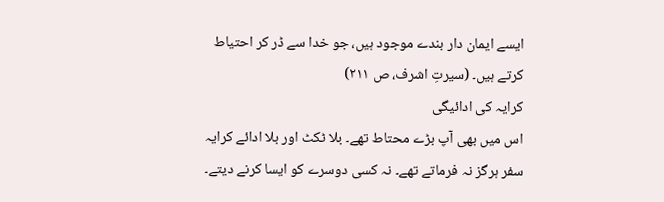ایسے ایمان دار بندے موجود ہیں، جو خدا سے ڈر کر احتیاط کرتے ہیں۔ (سیرتِ اشرف، ص ۲۱۱)
کرایہ کی ادائیگی
اس میں بھی آپ بڑے محتاط تھے۔ بلا ٹکٹ اور بلا ادائے کرایہ سفر ہرگز نہ فرماتے تھے۔ نہ کسی دوسرے کو ایسا کرنے دیتے۔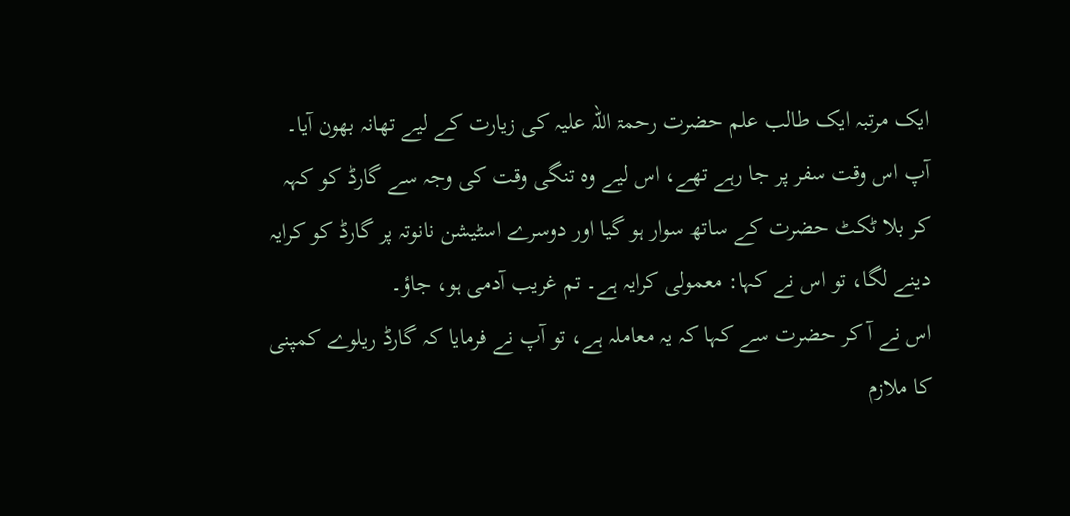ایک مرتبہ ایک طالب علم حضرت رحمۃ اللہ علیہ کی زیارت کے لیے تھانہ بھون آیا۔ آپ اس وقت سفر پر جا رہے تھے، اس لیے وہ تنگی وقت کی وجہ سے گارڈ کو کہہ کر بلا ٹکٹ حضرت کے ساتھ سوار ہو گیا اور دوسرے اسٹیشن نانوتہ پر گارڈ کو کرایہ دینے لگا، تو اس نے کہا: معمولی کرایہ ہے۔ تم غریب آدمی ہو، جاؤ۔
اس نے آ کر حضرت سے کہا کہ یہ معاملہ ہے، تو آپ نے فرمایا کہ گارڈ ریلوے کمپنی کا ملازم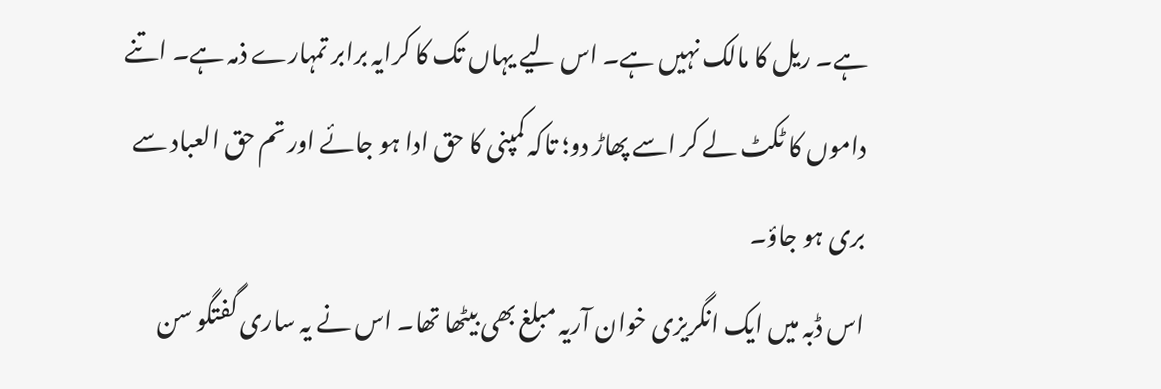ہے۔ ریل کا مالک نہیں ہے۔ اس لیے یہاں تک کا کرایہ برابر تمہارے ذمہ ہے۔ اتنے داموں کا ٹکٹ لے کر اسے پھاڑ دو؛ تاکہ کمپنی کا حق ادا ہو جائے اور تم حق العباد سے بری ہو جاؤ۔
اس ڈبہ میں ایک انگریزی خوان آریہ مبلغ بھی بیٹھا تھا۔ اس نے یہ ساری گفتگو سن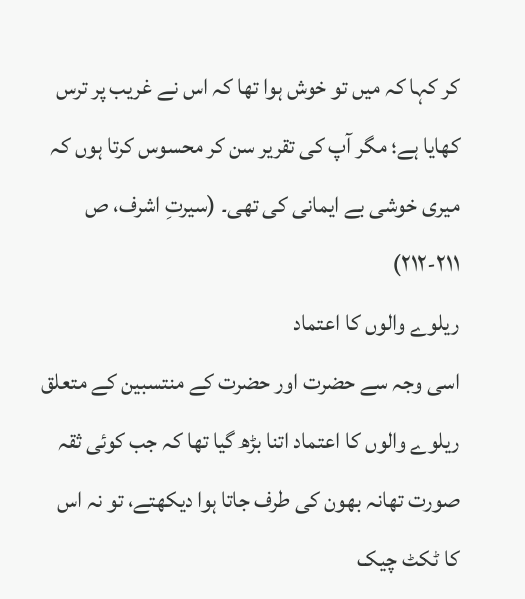کر کہا کہ میں تو خوش ہوا تھا کہ اس نے غریب پر ترس کھایا ہے؛ مگر آپ کی تقریر سن کر محسوس کرتا ہوں کہ میری خوشی بے ایمانی کی تھی۔ (سیرتِ اشرف، ص ۲۱۱-۲۱۲)
ریلوے والوں کا اعتماد
اسی وجہ سے حضرت اور حضرت کے منتسبین کے متعلق ریلوے والوں کا اعتماد اتنا بڑھ گیا تھا کہ جب کوئی ثقہ صورت تھانہ بھون کی طرف جاتا ہوا دیکھتے، تو نہ اس کا ٹکٹ چیک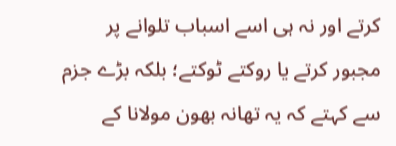کرتے اور نہ ہی اسے اسباب تلوانے پر مجبور کرتے یا روکتے ٹوکتے؛ بلکہ بڑے جزم سے کہتے کہ یہ تھانہ بھون مولانا کے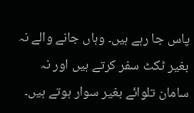پاس جا رہے ہیں۔ وہاں جانے والے نہ بغیر ٹکٹ سفر کرتے ہیں اور نہ سامان تلوائے بغیر سوار ہوتے ہیں۔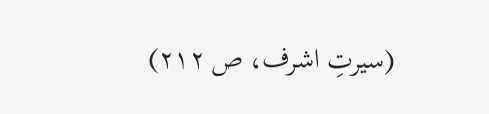(سیرتِ اشرف، ص ۲۱۲)